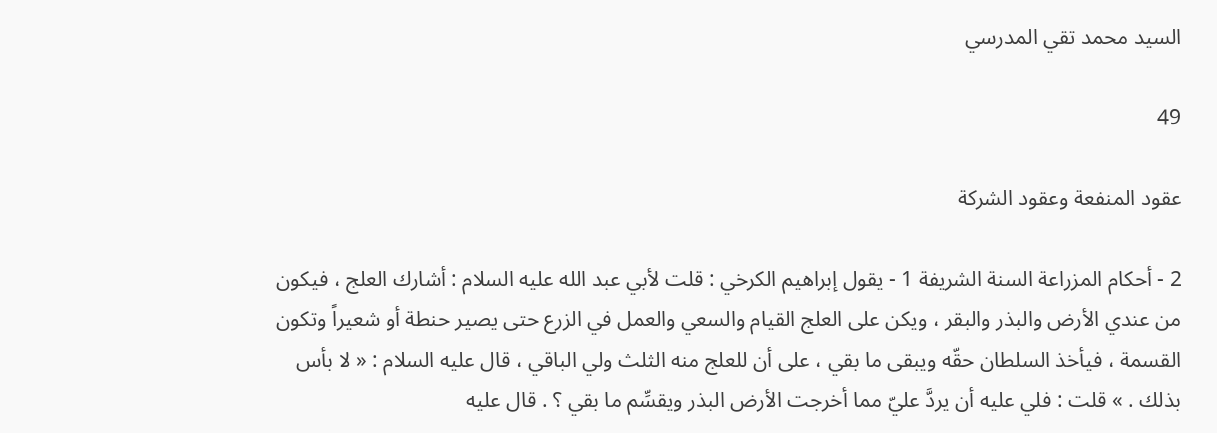السيد محمد تقي المدرسي

49

عقود المنفعة وعقود الشركة

2 - أحكام المزراعة السنة الشريفة 1 - يقول إبراهيم الكرخي : قلت لأبي عبد الله عليه السلام : أشارك العلج ، فيكون من عندي الأرض والبذر والبقر ، ويكن على العلج القيام والسعي والعمل في الزرع حتى يصير حنطة أو شعيراً وتكون القسمة ، فيأخذ السلطان حقّه ويبقى ما بقي ، على أن للعلج منه الثلث ولي الباقي ، قال عليه السلام : « لا بأس بذلك . » قلت : فلي عليه أن يردَّ عليّ مما أخرجت الأرض البذر ويقسِّم ما بقي ؟ . قال عليه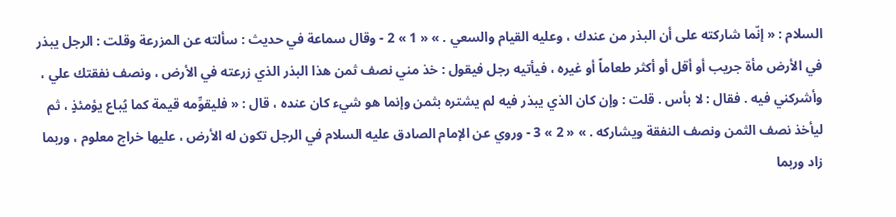السلام : « إنّما شاركته على أن البذر من عندك ، وعليه القيام والسعي . » « 1 » 2 - وقال سماعة في حديث : سألته عن المزرعة وقلت : الرجل يبذر في الأرض مأة جريب أو أقل أو أكثر طعاماً أو غيره ، فيأتيه رجل فيقول : خذ مني نصف ثمن هذا البذر الذي زرعته في الأرض ، ونصف نفقتك علي ، وأشركني فيه . فقال : لا بأس . قلت : وإن كان الذي يبذر فيه لم يشتره بثمن وإنما هو شيء كان عنده ، قال : « فليقوِّمه قيمة كما يُباع يؤمئذٍ ، ثم ليأخذ نصف الثمن ونصف النفقة ويشاركه . » « 2 » 3 - وروي عن الإمام الصادق عليه السلام في الرجل تكون له الأرض ، عليها خراج معلوم ، وربما زاد وربما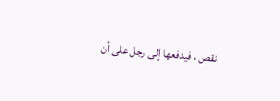نقص ، فيدفعها إلى رجل على أن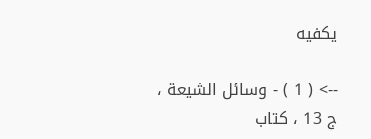يكفيه

--> ( 1 ) - وسائل الشيعة ، ج 13 ، كتاب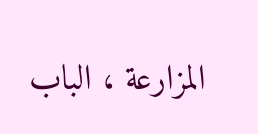المزارعة ، الباب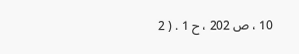10 ، ص 202 ، ح 1 . ( 2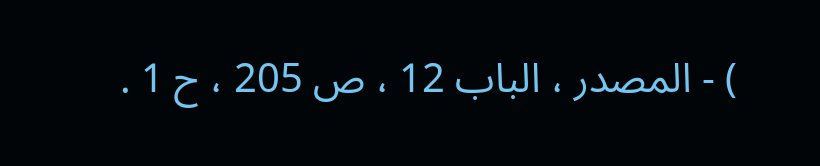) - المصدر ، الباب 12 ، ص 205 ، ح 1 .